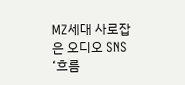MZ세대 사로잡은 오디오 SNS ‘흐름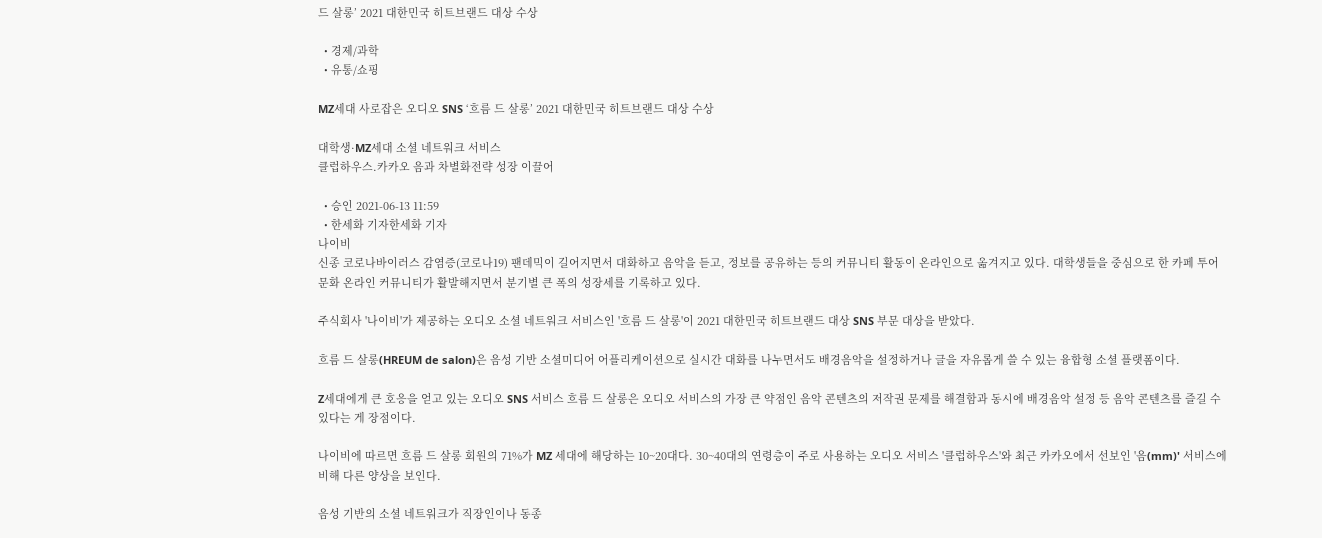드 살롱’ 2021 대한민국 히트브랜드 대상 수상

  • 경제/과학
  • 유통/쇼핑

MZ세대 사로잡은 오디오 SNS ‘흐름 드 살롱’ 2021 대한민국 히트브랜드 대상 수상

대학생·MZ세대 소셜 네트워크 서비스
클럽하우스.카카오 음과 차별화전략 성장 이끌어

  • 승인 2021-06-13 11:59
  • 한세화 기자한세화 기자
나이비
신종 코로나바이러스 감염증(코로나19) 팬데믹이 길어지면서 대화하고 음악을 듣고, 정보를 공유하는 등의 커뮤니티 활동이 온라인으로 옮겨지고 있다. 대학생들을 중심으로 한 카페 투어 문화 온라인 커뮤니티가 활발해지면서 분기별 큰 폭의 성장세를 기록하고 있다.

주식회사 '나이비'가 제공하는 오디오 소셜 네트워크 서비스인 '흐름 드 살롱'이 2021 대한민국 히트브랜드 대상 SNS 부문 대상을 받았다.

흐름 드 살롱(HREUM de salon)은 음성 기반 소셜미디어 어플리케이션으로 실시간 대화를 나누면서도 배경음악을 설정하거나 글을 자유롭게 쓸 수 있는 융합형 소셜 플랫폼이다.

Z세대에게 큰 호응을 얻고 있는 오디오 SNS 서비스 흐름 드 살롱은 오디오 서비스의 가장 큰 약점인 음악 콘텐츠의 저작권 문제를 해결함과 동시에 배경음악 설정 등 음악 콘텐츠를 즐길 수 있다는 게 장점이다.

나이비에 따르면 흐름 드 살롱 회원의 71%가 MZ 세대에 해당하는 10~20대다. 30~40대의 연령층이 주로 사용하는 오디오 서비스 '클럽하우스'와 최근 카카오에서 선보인 '음(mm)' 서비스에 비해 다른 양상을 보인다.

음성 기반의 소셜 네트워크가 직장인이나 동종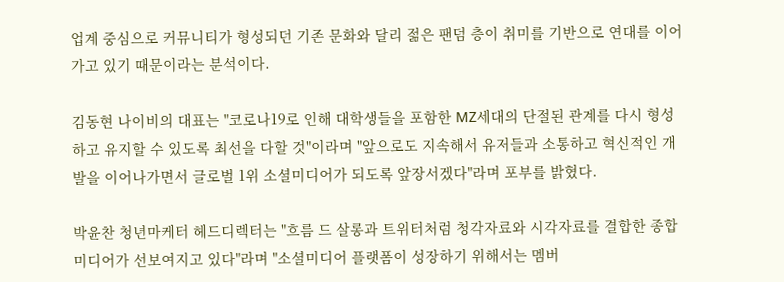업계 중심으로 커뮤니티가 형성되던 기존 문화와 달리 젊은 팬덤 층이 취미를 기반으로 연대를 이어가고 있기 때문이라는 분석이다.

김동현 나이비의 대표는 "코로나19로 인해 대학생들을 포함한 MZ세대의 단절된 관계를 다시 형성하고 유지할 수 있도록 최선을 다할 것"이라며 "앞으로도 지속해서 유저들과 소통하고 혁신적인 개발을 이어나가면서 글로벌 1위 소셜미디어가 되도록 앞장서겠다"라며 포부를 밝혔다.

박윤찬 청년마케터 헤드디렉터는 "흐름 드 살롱과 트위터처럼 청각자료와 시각자료를 결합한 종합 미디어가 선보여지고 있다"라며 "소셜미디어 플랫폼이 성장하기 위해서는 멤버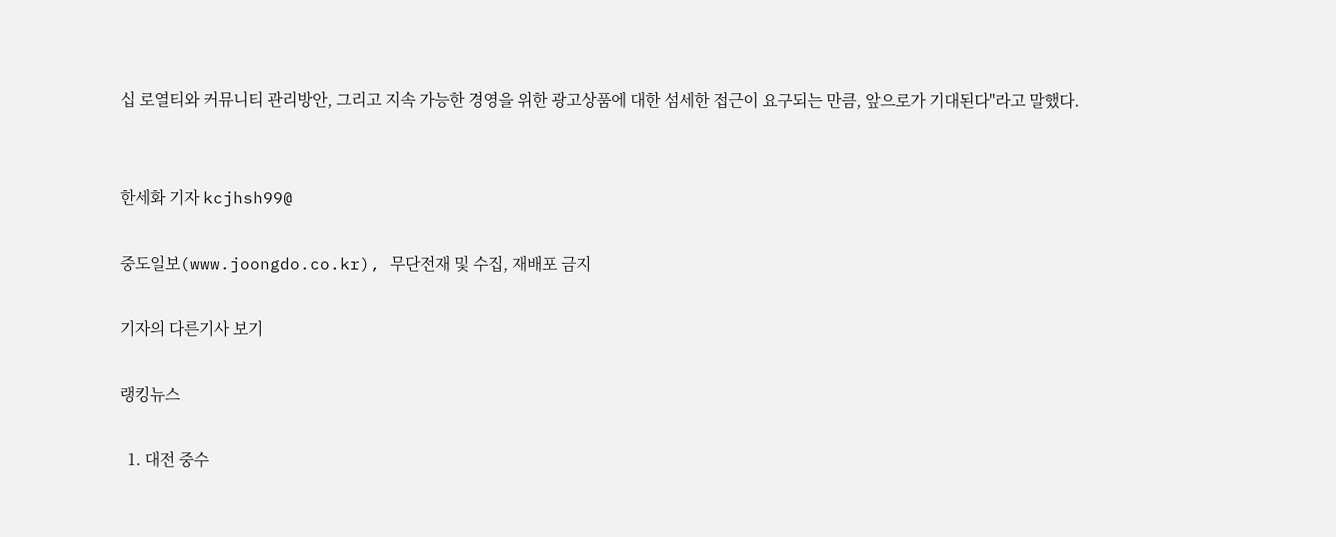십 로열티와 커뮤니티 관리방안, 그리고 지속 가능한 경영을 위한 광고상품에 대한 섬세한 접근이 요구되는 만큼, 앞으로가 기대된다"라고 말했다.


한세화 기자 kcjhsh99@

중도일보(www.joongdo.co.kr), 무단전재 및 수집, 재배포 금지

기자의 다른기사 보기

랭킹뉴스

  1. 대전 중수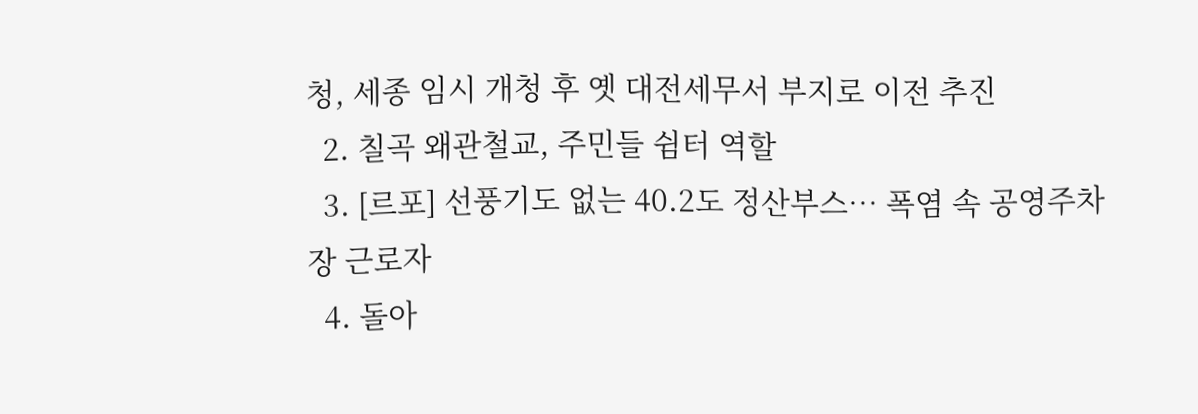청, 세종 임시 개청 후 옛 대전세무서 부지로 이전 추진
  2. 칠곡 왜관철교, 주민들 쉼터 역할
  3. [르포] 선풍기도 없는 40.2도 정산부스… 폭염 속 공영주차장 근로자
  4. 돌아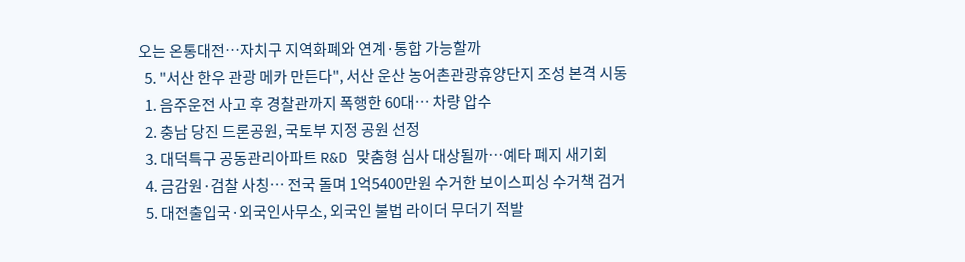오는 온통대전…자치구 지역화폐와 연계·통합 가능할까
  5. "서산 한우 관광 메카 만든다", 서산 운산 농어촌관광휴양단지 조성 본격 시동
  1. 음주운전 사고 후 경찰관까지 폭행한 60대… 차량 압수
  2. 충남 당진 드론공원, 국토부 지정 공원 선정
  3. 대덕특구 공동관리아파트 R&D 맞춤형 심사 대상될까…예타 폐지 새기회
  4. 금감원·검찰 사칭… 전국 돌며 1억5400만원 수거한 보이스피싱 수거책 검거
  5. 대전출입국·외국인사무소, 외국인 불법 라이더 무더기 적발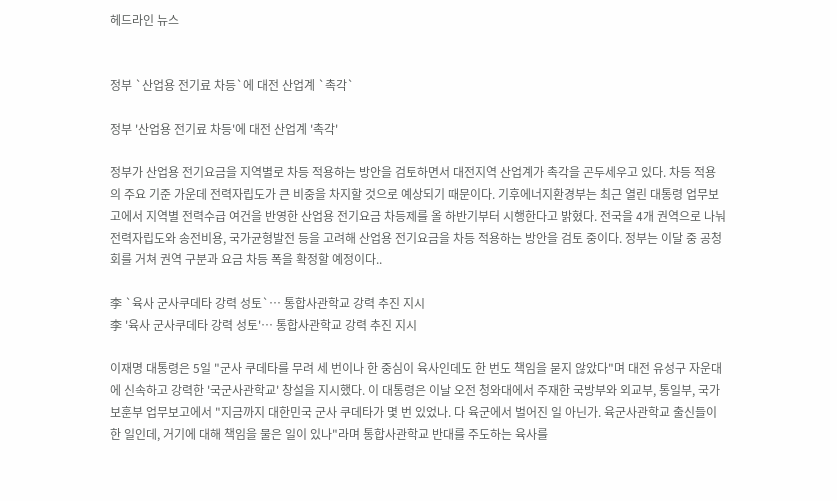헤드라인 뉴스


정부 `산업용 전기료 차등`에 대전 산업계 `촉각`

정부 '산업용 전기료 차등'에 대전 산업계 '촉각'

정부가 산업용 전기요금을 지역별로 차등 적용하는 방안을 검토하면서 대전지역 산업계가 촉각을 곤두세우고 있다. 차등 적용의 주요 기준 가운데 전력자립도가 큰 비중을 차지할 것으로 예상되기 때문이다. 기후에너지환경부는 최근 열린 대통령 업무보고에서 지역별 전력수급 여건을 반영한 산업용 전기요금 차등제를 올 하반기부터 시행한다고 밝혔다. 전국을 4개 권역으로 나눠 전력자립도와 송전비용, 국가균형발전 등을 고려해 산업용 전기요금을 차등 적용하는 방안을 검토 중이다. 정부는 이달 중 공청회를 거쳐 권역 구분과 요금 차등 폭을 확정할 예정이다..

李 `육사 군사쿠데타 강력 성토`… 통합사관학교 강력 추진 지시
李 '육사 군사쿠데타 강력 성토'… 통합사관학교 강력 추진 지시

이재명 대통령은 5일 "군사 쿠데타를 무려 세 번이나 한 중심이 육사인데도 한 번도 책임을 묻지 않았다"며 대전 유성구 자운대에 신속하고 강력한 '국군사관학교' 창설을 지시했다. 이 대통령은 이날 오전 청와대에서 주재한 국방부와 외교부, 통일부, 국가보훈부 업무보고에서 "지금까지 대한민국 군사 쿠데타가 몇 번 있었나. 다 육군에서 벌어진 일 아닌가. 육군사관학교 출신들이 한 일인데, 거기에 대해 책임을 물은 일이 있나"라며 통합사관학교 반대를 주도하는 육사를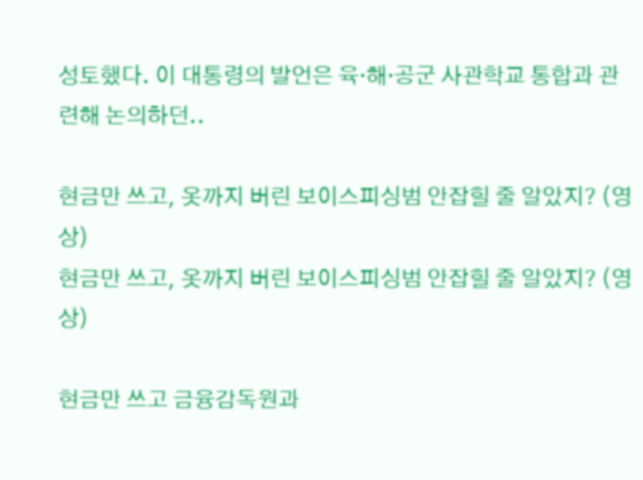성토했다. 이 대통령의 발언은 육·해·공군 사관학교 통합과 관련해 논의하던..

현금만 쓰고, 옷까지 버린 보이스피싱범 안잡힐 줄 알았지? (영상)
현금만 쓰고, 옷까지 버린 보이스피싱범 안잡힐 줄 알았지? (영상)

현금만 쓰고 금융감독원과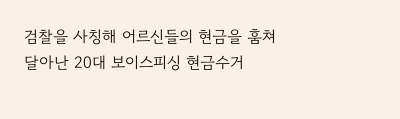검찰을 사칭해 어르신들의 현금을 훔쳐 달아난 20대 보이스피싱 현금수거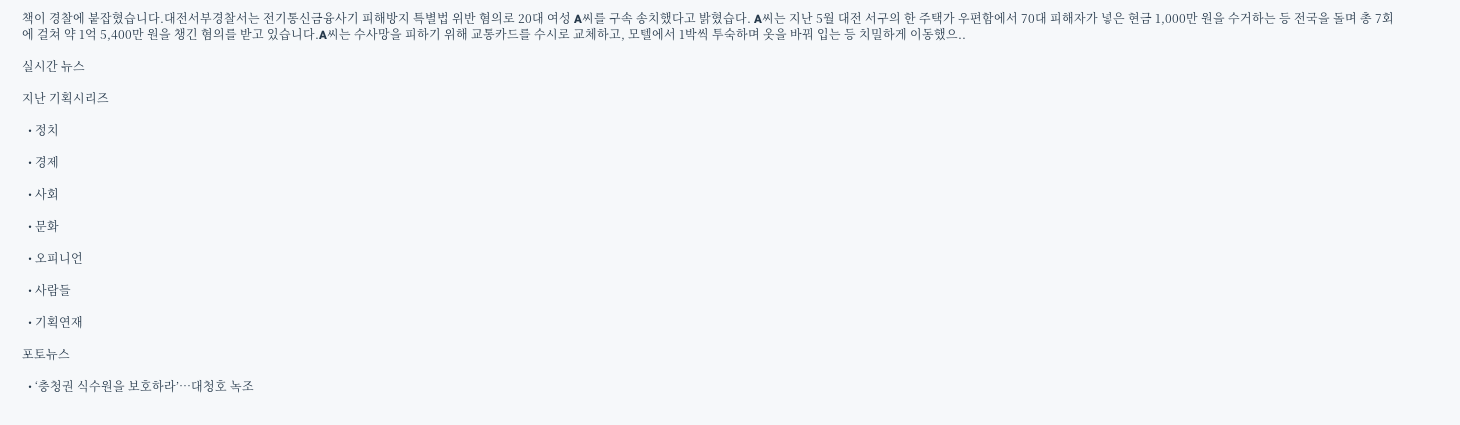책이 경찰에 붙잡혔습니다.대전서부경찰서는 전기통신금융사기 피해방지 특별법 위반 혐의로 20대 여성 A씨를 구속 송치했다고 밝혔습다. A씨는 지난 5월 대전 서구의 한 주택가 우편함에서 70대 피해자가 넣은 현금 1,000만 원을 수거하는 등 전국을 돌며 총 7회에 걸쳐 약 1억 5,400만 원을 챙긴 혐의를 받고 있습니다.A씨는 수사망을 피하기 위해 교통카드를 수시로 교체하고, 모텔에서 1박씩 투숙하며 옷을 바꿔 입는 등 치밀하게 이동했으..

실시간 뉴스

지난 기획시리즈

  • 정치

  • 경제

  • 사회

  • 문화

  • 오피니언

  • 사람들

  • 기획연재

포토뉴스

  • ‘충청권 식수원을 보호하라’…대청호 녹조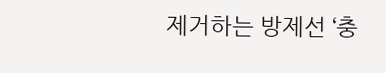제거하는 방제선 ‘충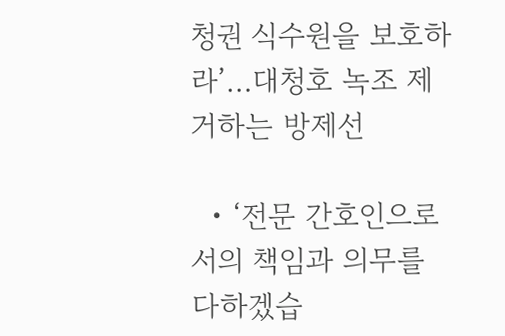청권 식수원을 보호하라’…대청호 녹조 제거하는 방제선

  • ‘전문 간호인으로서의 책임과 의무를 다하겠습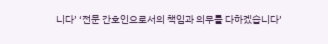니다’ ‘전문 간호인으로서의 책임과 의무를 다하겠습니다’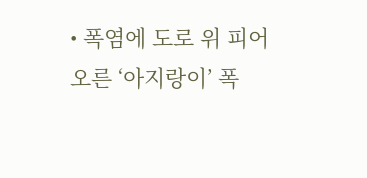• 폭염에 도로 위 피어오른 ‘아지랑이’ 폭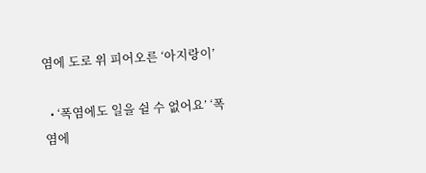염에 도로 위 피어오른 ‘아지랑이’

  • ‘폭염에도 일을 쉴 수 없어요’ ‘폭염에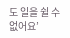도 일을 쉴 수 없어요’